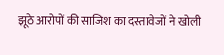झूठे आरोपों की साजिश का दस्तावेजों ने खोली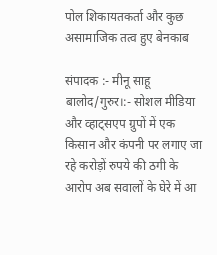पोल शिकायतकर्ता और कुछ असामाजिक तत्व हुए बेनकाब

संपादक :- मीनू साहू
बालोद/गुरुर।:- सोशल मीडिया और व्हाट्सएप ग्रुपों में एक किसान और कंपनी पर लगाए जा रहे करोड़ों रुपये की ठगी के आरोप अब सवालों के घेरे में आ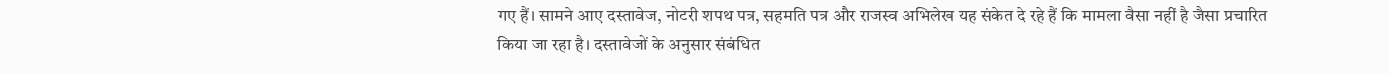गए हैं। सामने आए दस्तावेज, नोटरी शपथ पत्र, सहमति पत्र और राजस्व अभिलेख यह संकेत दे रहे हैं कि मामला वैसा नहीं है जैसा प्रचारित किया जा रहा है। दस्तावेजों के अनुसार संबंधित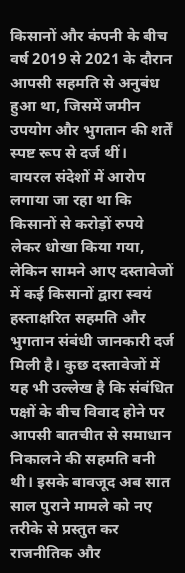किसानों और कंपनी के बीच वर्ष 2019 से 2021 के दौरान आपसी सहमति से अनुबंध हुआ था, जिसमें जमीन उपयोग और भुगतान की शर्तें स्पष्ट रूप से दर्ज थीं।
वायरल संदेशों में आरोप लगाया जा रहा था कि किसानों से करोड़ों रुपये लेकर धोखा किया गया, लेकिन सामने आए दस्तावेजों में कई किसानों द्वारा स्वयं हस्ताक्षरित सहमति और भुगतान संबंधी जानकारी दर्ज मिली है। कुछ दस्तावेजों में यह भी उल्लेख है कि संबंधित पक्षों के बीच विवाद होने पर आपसी बातचीत से समाधान निकालने की सहमति बनी थी। इसके बावजूद अब सात साल पुराने मामले को नए तरीके से प्रस्तुत कर राजनीतिक और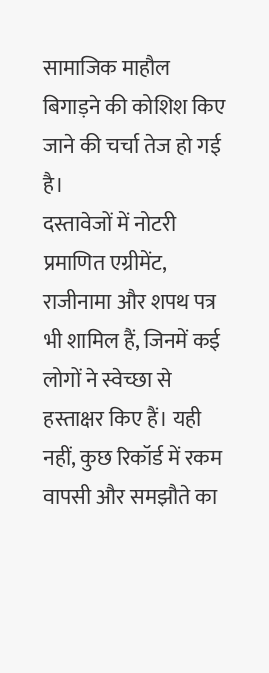सामाजिक माहौल बिगाड़ने की कोशिश किए जाने की चर्चा तेज हो गई है।
दस्तावेजों में नोटरी प्रमाणित एग्रीमेंट, राजीनामा और शपथ पत्र भी शामिल हैं, जिनमें कई लोगों ने स्वेच्छा से हस्ताक्षर किए हैं। यही नहीं, कुछ रिकॉर्ड में रकम वापसी और समझौते का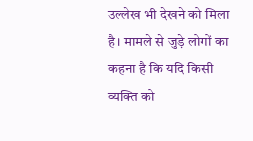उल्लेख भी देखने को मिला है। मामले से जुड़े लोगों का कहना है कि यदि किसी व्यक्ति को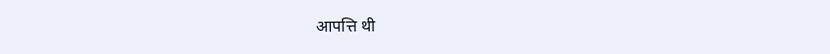आपत्ति थी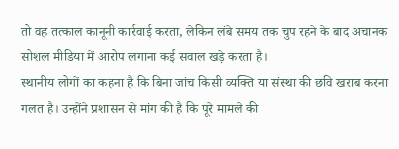तो वह तत्काल कानूनी कार्रवाई करता, लेकिन लंबे समय तक चुप रहने के बाद अचानक सोशल मीडिया में आरोप लगाना कई सवाल खड़े करता है।
स्थानीय लोगों का कहना है कि बिना जांच किसी व्यक्ति या संस्था की छवि खराब करना गलत है। उन्होंने प्रशासन से मांग की है कि पूरे मामले की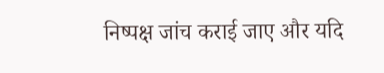निष्पक्ष जांच कराई जाए और यदि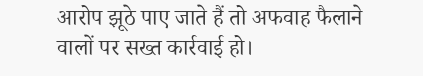आरोप झूठे पाए जाते हैं तो अफवाह फैलाने वालों पर सख्त कार्रवाई हो।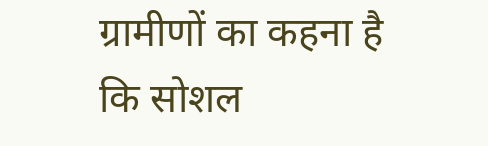ग्रामीणों का कहना है कि सोशल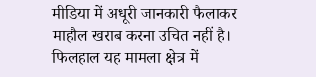मीडिया में अधूरी जानकारी फैलाकर माहौल खराब करना उचित नहीं है।
फिलहाल यह मामला क्षेत्र में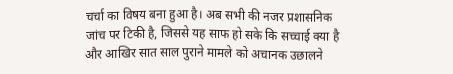चर्चा का विषय बना हुआ है। अब सभी की नजर प्रशासनिक जांच पर टिकी है, जिससे यह साफ हो सके कि सच्चाई क्या है और आखिर सात साल पुराने मामले को अचानक उछालने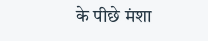के पीछे मंशा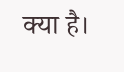क्या है।